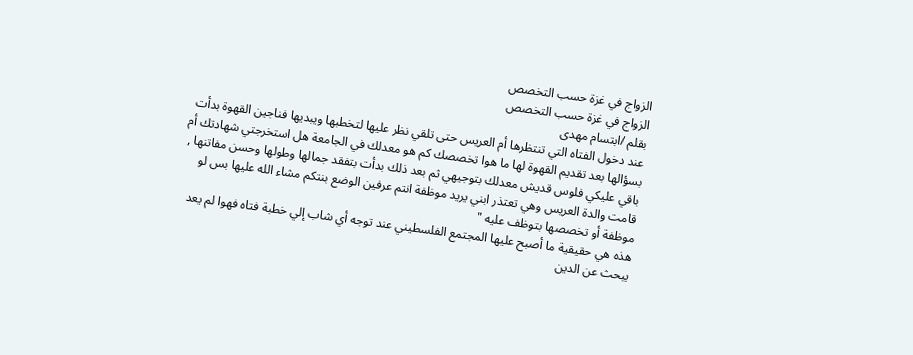الزواج في غزة حسب التخصص
الزواج في غزة حسب التخصص
بقلم /ابتسام مهدى
عند دخول الفتاه التي تنتظرها أم العريس حتى تلقي نظر عليها لتخطبها ويبديها فناجين القهوة بدأت بسؤالها بعد تقديم القهوة لها ما هوا تخصصك كم هو معدلك في الجامعة هل استخرجتي شهادتك أم باقي عليكي فلوس قديش معدلك بتوجيهي ثم بعد ذلك بدأت بتفقد جمالها وطولها وحسن مفاتنها , قامت والدة العريس وهي تعتذر ابني يريد موظفة انتم عرفين الوضع بنتكم مشاء الله عليها بس لو موظفة أو تخصصها بتوظف عليه "
هذه هي حقيقية ما أصبح عليها المجتمع الفلسطيني عند توجه أي شاب إلي خطبة فتاه فهوا لم يعد يبحث عن الدين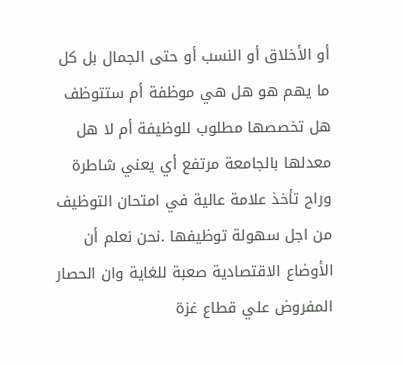أو الأخلاق أو النسب أو حتى الجمال بل كل ما يهم هو هل هي موظفة أم ستتوظف هل تخصصها مطلوب للوظيفة أم لا هل معدلها بالجامعة مرتفع أي يعني شاطرة وراح تأخذ علامة عالية في امتحان التوظيف من اجل سهولة توظيفها .نحن نعلم أن الأوضاع الاقتصادية صعبة للغاية وان الحصار المفروض علي قطاع غزة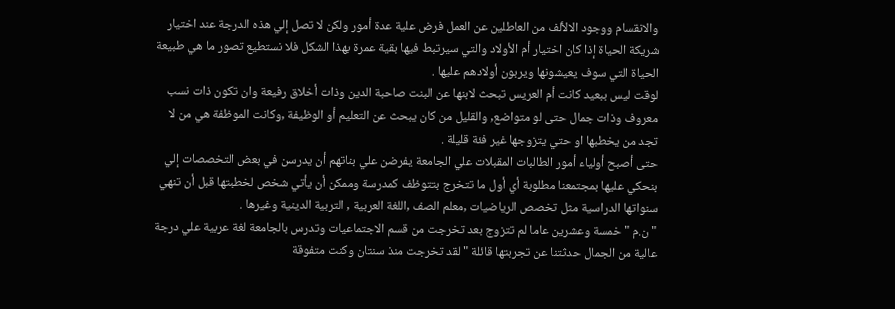والانقسام ووجود الالألف من العاطلين عن العمل فرض علية عدة أمور ولكن لا تصل إلي هذه الدرجة عند اختيار شريكة الحياة إذا كان اختيار أم الأولاد والتي سيرتبط فيها بقية عمرة بهذا الشكل فلا نستطيع تصور ما هي طبيعة الحياة التي سوف يعيشونها ويربون أولادهم عليها .
لوقت ليس ببعيد كانت أم العريس تبحث لابنها عن البنت صاحبة الدين وذات أخلاق رفيعة وان تكون ذات نسب معروف وذات جمال حتى لو متواضع, والقليل من كان يبحث عن التعليم أو الوظيفة ,وكانت الموظفة هي من لا تجد من يخطبها او حتي يتزوجها غير فئة قليلة .
حتى أصبح أولياء أمور الطالبات المقبلات علي الجامعة يفرضن علي بناتهم أن يدرسن في بعض التخصصات إلي بنحكي عليها بمجتمعنا مطلوبة أي أول ما تتخرج بتتوظف كمدرسة وممكن أن يأتي شخص لخطبتها قبل أن تنهي سنواتها الدراسية مثل تخصص الرياضيات ,معلم الصف ,اللغة العربية , التربية الدينية وغيرها .
"ن.م " خمسة وعشرين عاما لم تتزوج بعد تخرجت من قسم الاجتماعيات وتدرس بالجامعة لغة عربية علي درجة عالية من الجمال حدثتنا عن تجربتها قائلة "لقد تخرجت منذ سنتان وكنت متفوقة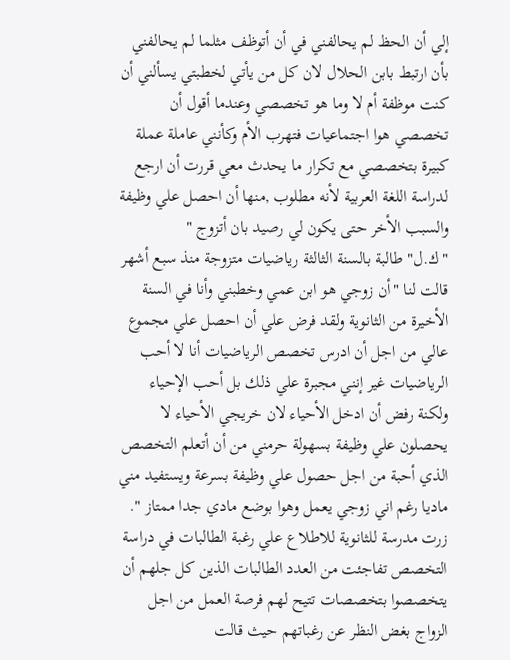إلي أن الحظ لم يحالفني في أن أتوظف مثلما لم يحالفني بأن ارتبط بابن الحلال لان كل من يأتي لخطبتي يسألني أن كنت موظفة أم لا وما هو تخصصي وعندما أقول أن تخصصي هوا اجتماعيات فتهرب الأم وكأنني عاملة عملة كبيرة بتخصصي مع تكرار ما يحدث معي قررت أن ارجع لدراسة اللغة العربية لأنه مطلوب ,منها أن احصل علي وظيفة والسبب الأخر حتى يكون لي رصيد بان أتزوج "
"ك.ل" طالبة بالسنة الثالثة رياضيات متزوجة منذ سبع أشهر قالت لنا "أن زوجي هو ابن عمي وخطبني وأنا في السنة الأخيرة من الثانوية ولقد فرض علي أن احصل علي مجموع عالي من اجل أن ادرس تخصص الرياضيات أنا لا أحب الرياضيات غير إنني مجبرة علي ذلك بل أحب الإحياء ولكنة رفض أن ادخل الأحياء لان خريجي الأحياء لا يحصلون علي وظيفة بسهولة حرمني من أن أتعلم التخصص الذي أحبة من اجل حصول علي وظيفة بسرعة ويستفيد مني ماديا رغم اني زوجي يعمل وهوا بوضع مادي جدا ممتاز ".
زرت مدرسة للثانوية للاطلاع علي رغبة الطالبات في دراسة التخصص تفاجئت من العدد الطالبات الذين كل جلهم أن يتخصصوا بتخصصات تتيح لهم فرصة العمل من اجل الزواج بغض النظر عن رغباتهم حيث قالت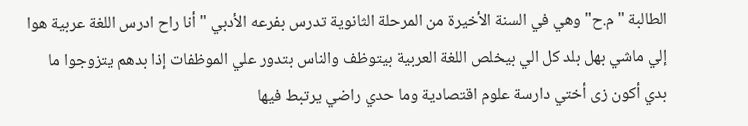الطالبة "م.ح" وهي في السنة الأخيرة من المرحلة الثانوية تدرس بفرعه الأدبي "أنا راح ادرس اللغة عربية هوا إلي ماشي بهل بلد كل الي بيخلص اللغة العربية بيتوظف والناس بتدور علي الموظفات إذا بدهم يتزوجوا ما بدي أكون زى أختي دارسة علوم اقتصادية وما حدي راضي يرتبط فيها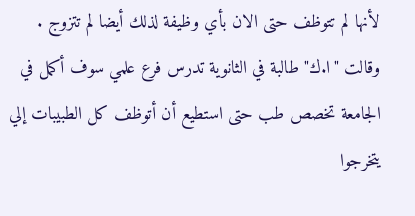لأنها لم تتوظف حتى الان بأي وظيفة لذلك أيضا لم تتزوج .
وقالت "ا.ك" طالبة في الثانوية تدرس فرع علمي سوف أكمل في الجامعة تخصص طب حتى استطيع أن أتوظف كل الطبيبات إلي يتخرجوا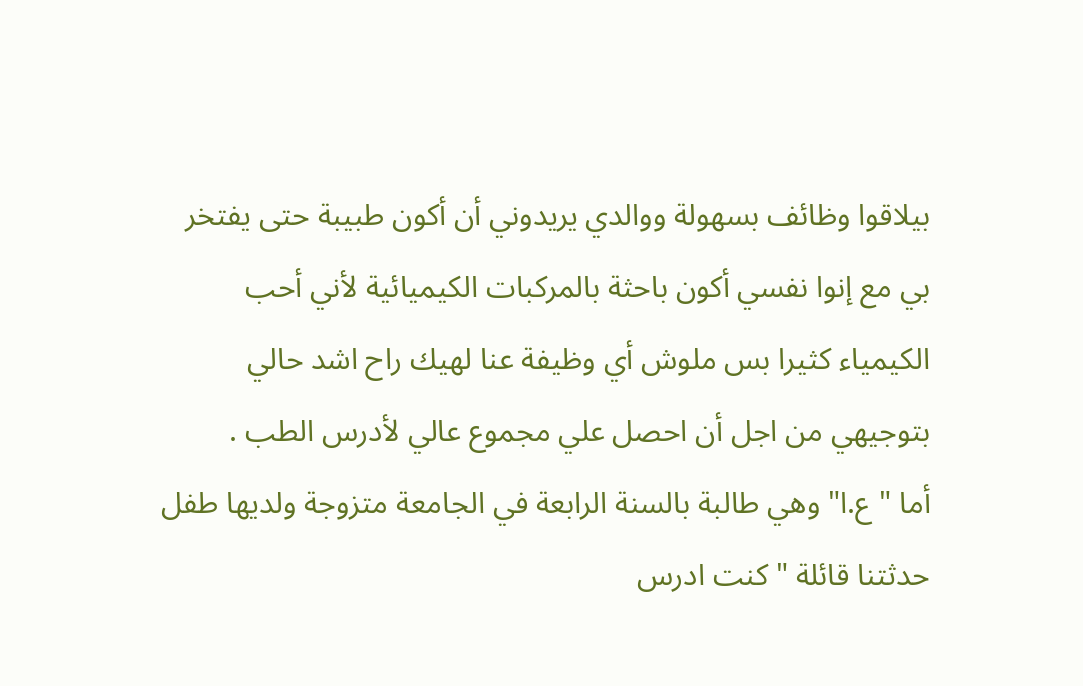بيلاقوا وظائف بسهولة ووالدي يريدوني أن أكون طبيبة حتى يفتخر بي مع إنوا نفسي أكون باحثة بالمركبات الكيميائية لأني أحب الكيمياء كثيرا بس ملوش أي وظيفة عنا لهيك راح اشد حالي بتوجيهي من اجل أن احصل علي مجموع عالي لأدرس الطب .
أما "ع.ا" وهي طالبة بالسنة الرابعة في الجامعة متزوجة ولديها طفل حدثتنا قائلة " كنت ادرس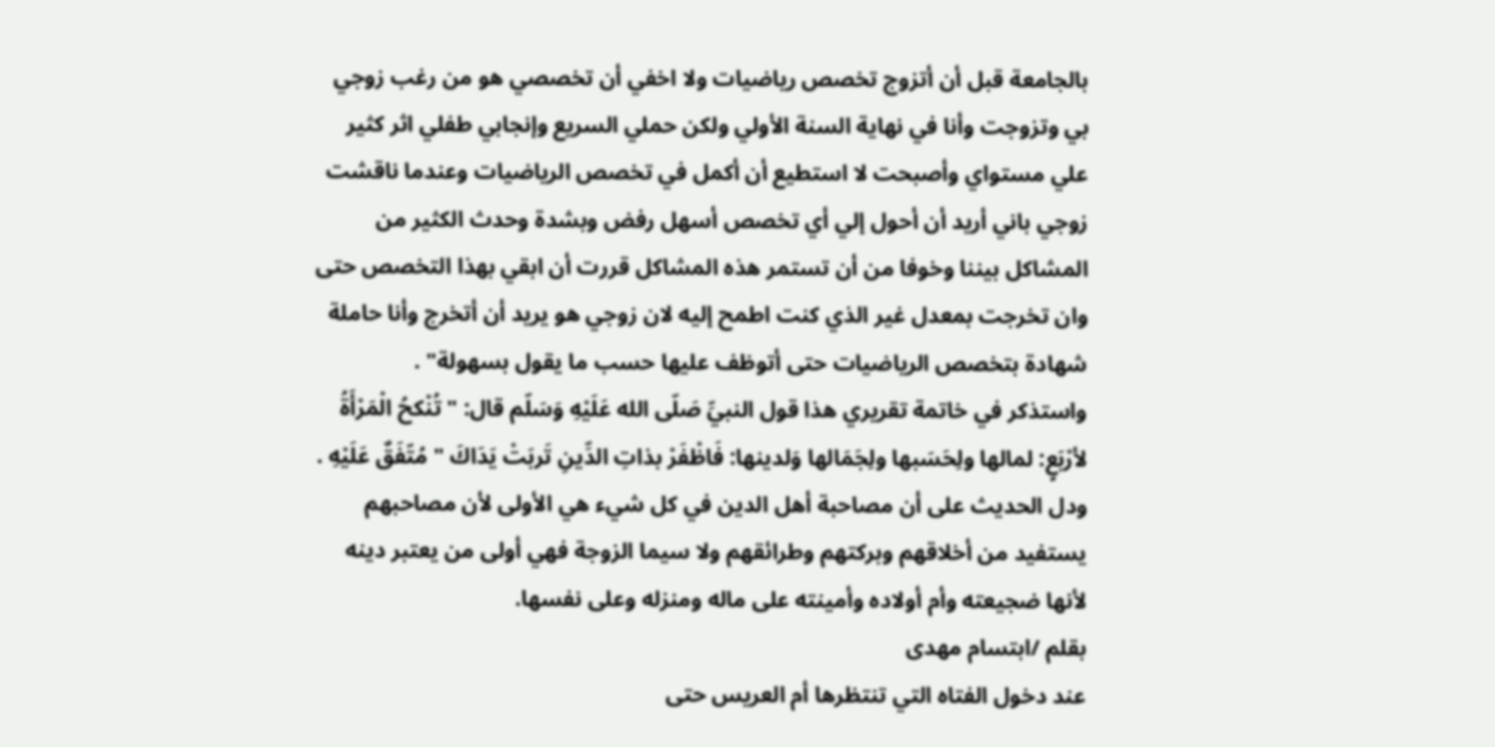بالجامعة قبل أن أتزوج تخصص رياضيات ولا اخفي أن تخصصي هو من رغب زوجي بي وتزوجت وأنا في نهاية السنة الأولي ولكن حملي السريع وإنجابي طفلي اثر كثير علي مستواي وأصبحت لا استطيع أن أكمل في تخصص الرياضيات وعندما ناقشت زوجي باني أريد أن أحول إلي أي تخصص أسهل رفض وبشدة وحدث الكثير من المشاكل بيننا وخوفا من أن تستمر هذه المشاكل قررت أن ابقي بهذا التخصص حتى وان تخرجت بمعدل غير الذي كنت اطمح إليه لان زوجي هو يريد أن أتخرج وأنا حاملة شهادة بتخصص الرياضيات حتى أتوظف عليها حسب ما يقول بسهولة" .
واستذكر في خاتمة تقريري هذا قول النبيِّ صَلّى الله عَلَيْهِ وَسَلّم قال: " تُنْكحُ الْمَرْأَةُ لأرْبَعٍ: لمالها ولِحَسَبها ولِجَمَالها وَلدينها: فَاظْفَرْ بذاتِ الدِّينِ تَربَتْ يَدَاكَ " مُتّفَقٌ عَلَيْهِ . ودل الحديث على أن مصاحبة أهل الدين في كل شيء هي الأولى لأن مصاحبهم يستفيد من أخلاقهم وبركتهم وطرائقهم ولا سيما الزوجة فهي أولى من يعتبر دينه لأنها ضجيعته وأم أولاده وأمينته على ماله ومنزله وعلى نفسها.
بقلم /ابتسام مهدى
عند دخول الفتاه التي تنتظرها أم العريس حتى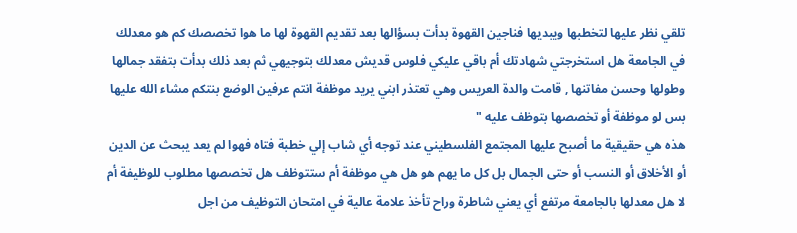تلقي نظر عليها لتخطبها ويبديها فناجين القهوة بدأت بسؤالها بعد تقديم القهوة لها ما هوا تخصصك كم هو معدلك في الجامعة هل استخرجتي شهادتك أم باقي عليكي فلوس قديش معدلك بتوجيهي ثم بعد ذلك بدأت بتفقد جمالها وطولها وحسن مفاتنها , قامت والدة العريس وهي تعتذر ابني يريد موظفة انتم عرفين الوضع بنتكم مشاء الله عليها بس لو موظفة أو تخصصها بتوظف عليه "
هذه هي حقيقية ما أصبح عليها المجتمع الفلسطيني عند توجه أي شاب إلي خطبة فتاه فهوا لم يعد يبحث عن الدين أو الأخلاق أو النسب أو حتى الجمال بل كل ما يهم هو هل هي موظفة أم ستتوظف هل تخصصها مطلوب للوظيفة أم لا هل معدلها بالجامعة مرتفع أي يعني شاطرة وراح تأخذ علامة عالية في امتحان التوظيف من اجل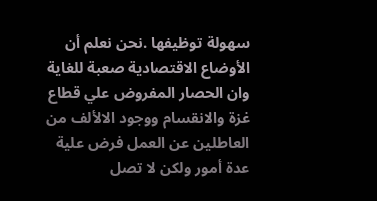سهولة توظيفها .نحن نعلم أن الأوضاع الاقتصادية صعبة للغاية وان الحصار المفروض علي قطاع غزة والانقسام ووجود الالألف من العاطلين عن العمل فرض علية عدة أمور ولكن لا تصل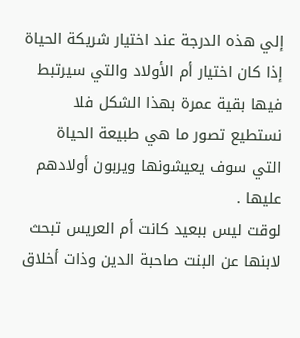إلي هذه الدرجة عند اختيار شريكة الحياة إذا كان اختيار أم الأولاد والتي سيرتبط فيها بقية عمرة بهذا الشكل فلا نستطيع تصور ما هي طبيعة الحياة التي سوف يعيشونها ويربون أولادهم عليها .
لوقت ليس ببعيد كانت أم العريس تبحث لابنها عن البنت صاحبة الدين وذات أخلاق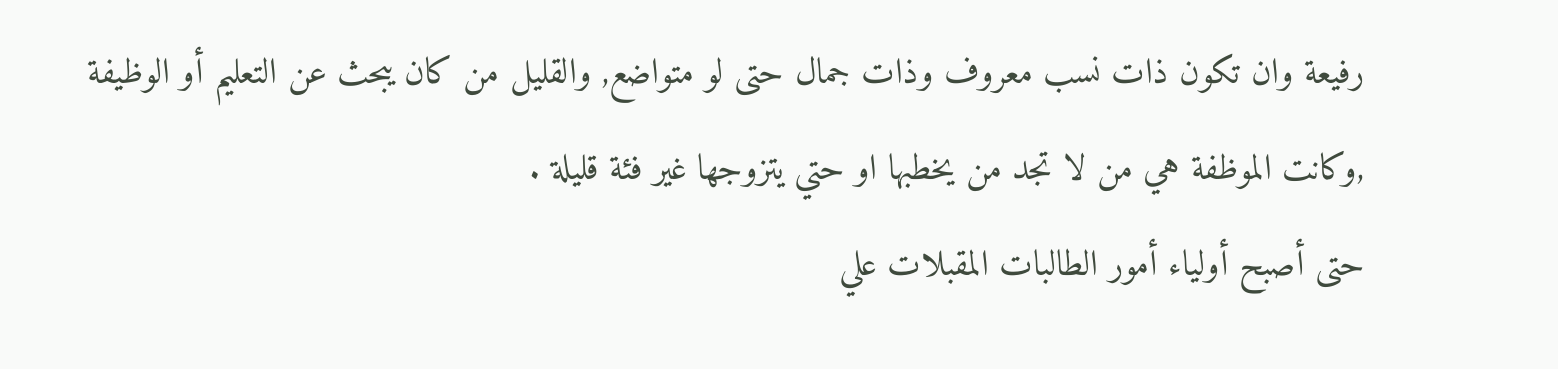رفيعة وان تكون ذات نسب معروف وذات جمال حتى لو متواضع, والقليل من كان يبحث عن التعليم أو الوظيفة ,وكانت الموظفة هي من لا تجد من يخطبها او حتي يتزوجها غير فئة قليلة .
حتى أصبح أولياء أمور الطالبات المقبلات علي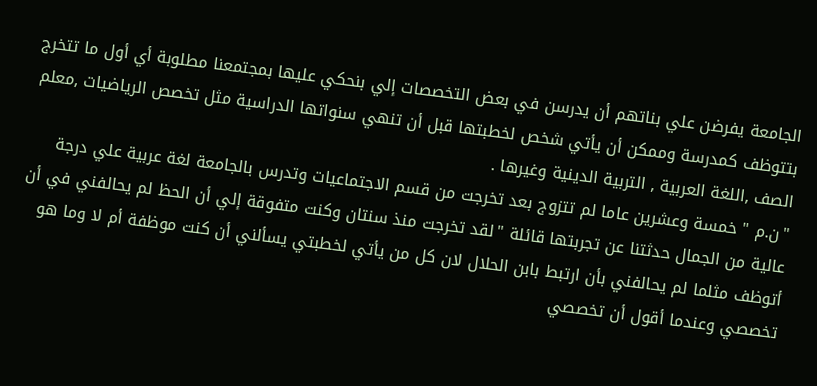الجامعة يفرضن علي بناتهم أن يدرسن في بعض التخصصات إلي بنحكي عليها بمجتمعنا مطلوبة أي أول ما تتخرج بتتوظف كمدرسة وممكن أن يأتي شخص لخطبتها قبل أن تنهي سنواتها الدراسية مثل تخصص الرياضيات ,معلم الصف ,اللغة العربية , التربية الدينية وغيرها .
"ن.م " خمسة وعشرين عاما لم تتزوج بعد تخرجت من قسم الاجتماعيات وتدرس بالجامعة لغة عربية علي درجة عالية من الجمال حدثتنا عن تجربتها قائلة "لقد تخرجت منذ سنتان وكنت متفوقة إلي أن الحظ لم يحالفني في أن أتوظف مثلما لم يحالفني بأن ارتبط بابن الحلال لان كل من يأتي لخطبتي يسألني أن كنت موظفة أم لا وما هو تخصصي وعندما أقول أن تخصصي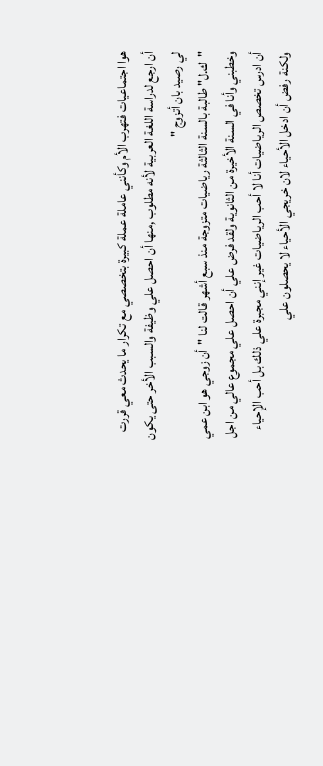هوا اجتماعيات فتهرب الأم وكأنني عاملة عملة كبيرة بتخصصي مع تكرار ما يحدث معي قررت أن ارجع لدراسة اللغة العربية لأنه مطلوب ,منها أن احصل علي وظيفة والسبب الأخر حتى يكون لي رصيد بان أتزوج "
"ك.ل" طالبة بالسنة الثالثة رياضيات متزوجة منذ سبع أشهر قالت لنا "أن زوجي هو ابن عمي وخطبني وأنا في السنة الأخيرة من الثانوية ولقد فرض علي أن احصل علي مجموع عالي من اجل أن ادرس تخصص الرياضيات أنا لا أحب الرياضيات غير إنني مجبرة علي ذلك بل أحب الإحياء ولكنة رفض أن ادخل الأحياء لان خريجي الأحياء لا يحصلون علي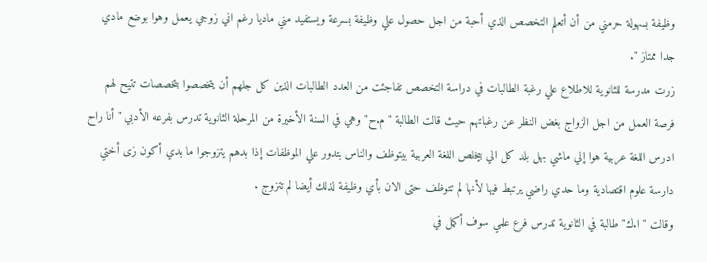وظيفة بسهولة حرمني من أن أتعلم التخصص الذي أحبة من اجل حصول علي وظيفة بسرعة ويستفيد مني ماديا رغم اني زوجي يعمل وهوا بوضع مادي جدا ممتاز ".
زرت مدرسة للثانوية للاطلاع علي رغبة الطالبات في دراسة التخصص تفاجئت من العدد الطالبات الذين كل جلهم أن يتخصصوا بتخصصات تتيح لهم فرصة العمل من اجل الزواج بغض النظر عن رغباتهم حيث قالت الطالبة "م.ح" وهي في السنة الأخيرة من المرحلة الثانوية تدرس بفرعه الأدبي "أنا راح ادرس اللغة عربية هوا إلي ماشي بهل بلد كل الي بيخلص اللغة العربية بيتوظف والناس بتدور علي الموظفات إذا بدهم يتزوجوا ما بدي أكون زى أختي دارسة علوم اقتصادية وما حدي راضي يرتبط فيها لأنها لم تتوظف حتى الان بأي وظيفة لذلك أيضا لم تتزوج .
وقالت "ا.ك" طالبة في الثانوية تدرس فرع علمي سوف أكمل في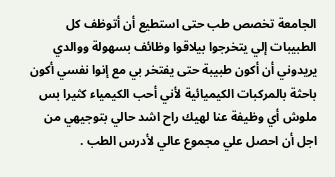الجامعة تخصص طب حتى استطيع أن أتوظف كل الطبيبات إلي يتخرجوا بيلاقوا وظائف بسهولة ووالدي يريدوني أن أكون طبيبة حتى يفتخر بي مع إنوا نفسي أكون باحثة بالمركبات الكيميائية لأني أحب الكيمياء كثيرا بس ملوش أي وظيفة عنا لهيك راح اشد حالي بتوجيهي من اجل أن احصل علي مجموع عالي لأدرس الطب .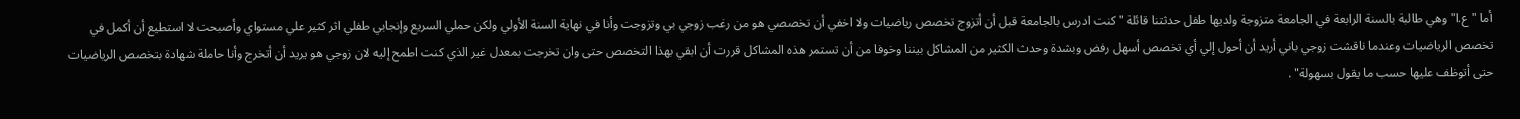أما "ع.ا" وهي طالبة بالسنة الرابعة في الجامعة متزوجة ولديها طفل حدثتنا قائلة " كنت ادرس بالجامعة قبل أن أتزوج تخصص رياضيات ولا اخفي أن تخصصي هو من رغب زوجي بي وتزوجت وأنا في نهاية السنة الأولي ولكن حملي السريع وإنجابي طفلي اثر كثير علي مستواي وأصبحت لا استطيع أن أكمل في تخصص الرياضيات وعندما ناقشت زوجي باني أريد أن أحول إلي أي تخصص أسهل رفض وبشدة وحدث الكثير من المشاكل بيننا وخوفا من أن تستمر هذه المشاكل قررت أن ابقي بهذا التخصص حتى وان تخرجت بمعدل غير الذي كنت اطمح إليه لان زوجي هو يريد أن أتخرج وأنا حاملة شهادة بتخصص الرياضيات حتى أتوظف عليها حسب ما يقول بسهولة" .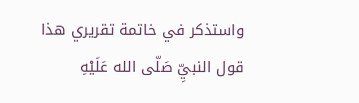واستذكر في خاتمة تقريري هذا قول النبيِّ صَلّى الله عَلَيْهِ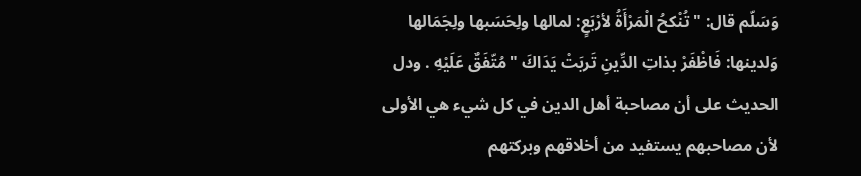وَسَلّم قال: " تُنْكحُ الْمَرْأَةُ لأرْبَعٍ: لمالها ولِحَسَبها ولِجَمَالها وَلدينها: فَاظْفَرْ بذاتِ الدِّينِ تَربَتْ يَدَاكَ " مُتّفَقٌ عَلَيْهِ . ودل الحديث على أن مصاحبة أهل الدين في كل شيء هي الأولى لأن مصاحبهم يستفيد من أخلاقهم وبركتهم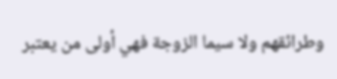وطرائقهم ولا سيما الزوجة فهي أولى من يعتبر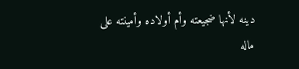دينه لأنها ضجيعته وأم أولاده وأمينته على ماله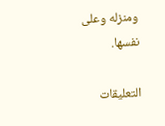ومنزله وعلى نفسها.

التعليقات